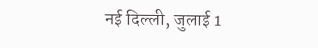नई दिल्ली, जुलाई 1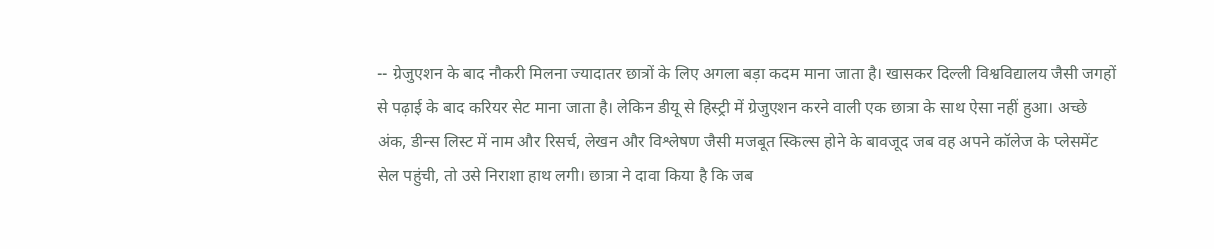-- ग्रेजुएशन के बाद नौकरी मिलना ज्यादातर छात्रों के लिए अगला बड़ा कदम माना जाता है। खासकर दिल्ली विश्वविद्यालय जैसी जगहों से पढ़ाई के बाद करियर सेट माना जाता है। लेकिन डीयू से हिस्ट्री में ग्रेजुएशन करने वाली एक छात्रा के साथ ऐसा नहीं हुआ। अच्छे अंक, डीन्स लिस्ट में नाम और रिसर्च, लेखन और विश्लेषण जैसी मजबूत स्किल्स होने के बावजूद जब वह अपने कॉलेज के प्लेसमेंट सेल पहुंची, तो उसे निराशा हाथ लगी। छात्रा ने दावा किया है कि जब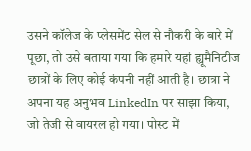उसने कॉलेज के प्लेसमेंट सेल से नौकरी के बारे में पूछा, तो उसे बताया गया कि हमारे यहां ह्यूमैनिटीज छात्रों के लिए कोई कंपनी नहीं आती है। छात्रा ने अपना यह अनुभव LinkedIn पर साझा किया, जो तेजी से वायरल हो गया। पोस्ट में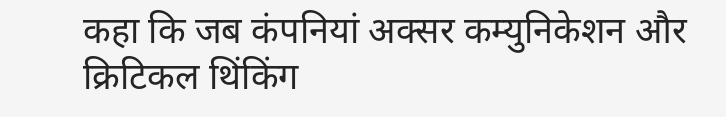कहा कि जब कंपनियां अक्सर कम्युनिकेशन और क्रिटिकल थिंकिंग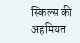स्किल्स की अहमियत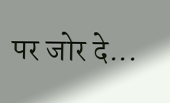पर जोर दे...